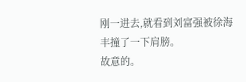刚一进去,就看到刘富强被徐海丰撞了一下肩膀。
故意的。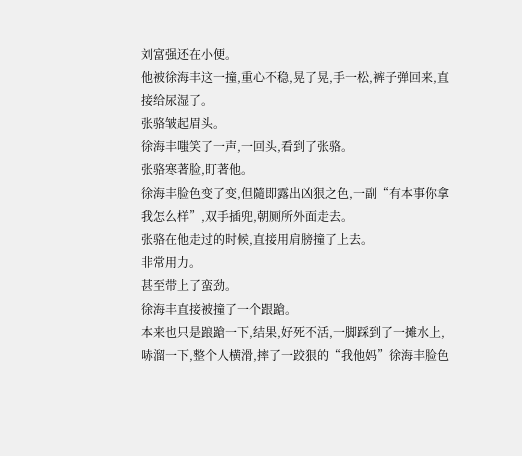刘富强还在小便。
他被徐海丰这一撞,重心不稳,晃了晃,手一松,裤子弹回来,直接给尿湿了。
张骆皱起眉头。
徐海丰嗤笑了一声,一回头,看到了张骆。
张骆寒著脸,盯著他。
徐海丰脸色变了变,但隨即露出凶狠之色,一副“有本事你拿我怎么样”,双手插兜,朝厕所外面走去。
张骆在他走过的时候,直接用肩膀撞了上去。
非常用力。
甚至带上了蛮劲。
徐海丰直接被撞了一个跟蹌。
本来也只是踉蹌一下,结果,好死不活,一脚踩到了一摊水上,哧溜一下,整个人横滑,摔了一跤狠的“我他妈”徐海丰脸色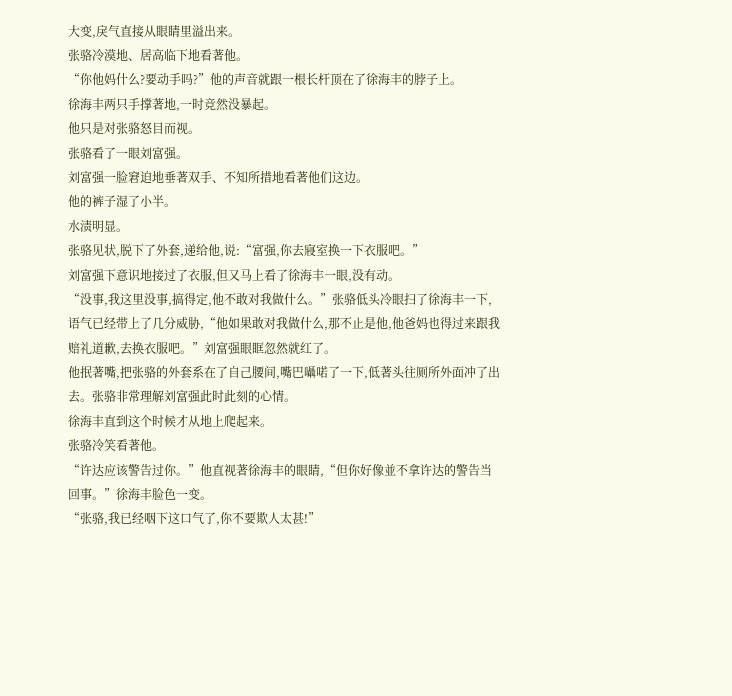大变,戾气直接从眼睛里溢出来。
张骆冷漠地、居高临下地看著他。
“你他妈什么?要动手吗?”他的声音就跟一根长杆顶在了徐海丰的脖子上。
徐海丰两只手撑著地,一时竞然没暴起。
他只是对张骆怒目而视。
张骆看了一眼刘富强。
刘富强一脸窘迫地垂著双手、不知所措地看著他们这边。
他的裤子湿了小半。
水渍明显。
张骆见状,脱下了外套,递给他,说:“富强,你去寢室换一下衣服吧。”
刘富强下意识地接过了衣服,但又马上看了徐海丰一眼,没有动。
“没事,我这里没事,搞得定,他不敢对我做什么。”张骆低头冷眼扫了徐海丰一下,语气已经带上了几分威胁,“他如果敢对我做什么,那不止是他,他爸妈也得过来跟我赔礼道歉,去换衣服吧。”刘富强眼眶忽然就红了。
他抿著嘴,把张骆的外套系在了自己腰间,嘴巴囁喏了一下,低著头往厕所外面冲了出去。张骆非常理解刘富强此时此刻的心情。
徐海丰直到这个时候才从地上爬起来。
张骆冷笑看著他。
“许达应该警告过你。”他直视著徐海丰的眼睛,“但你好像並不拿许达的警告当回事。”徐海丰脸色一变。
“张骆,我已经咽下这口气了,你不要欺人太甚!”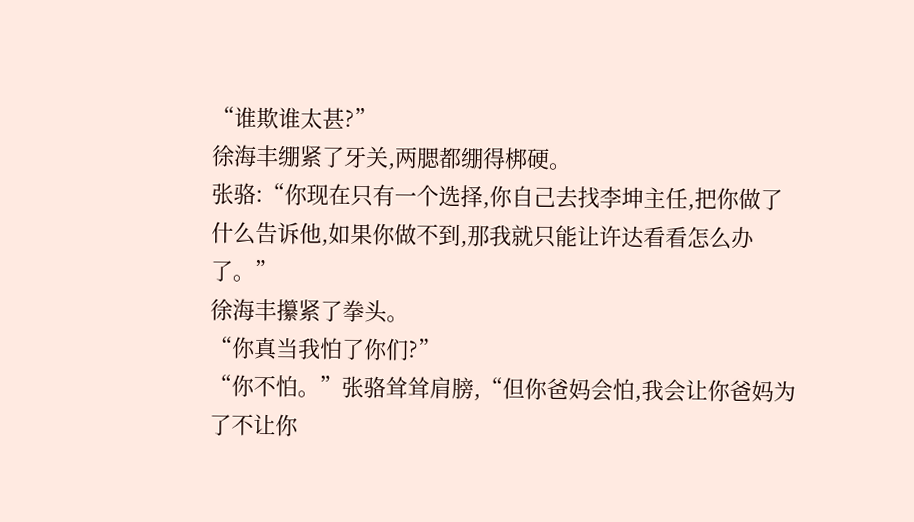“谁欺谁太甚?”
徐海丰绷紧了牙关,两腮都绷得梆硬。
张骆:“你现在只有一个选择,你自己去找李坤主任,把你做了什么告诉他,如果你做不到,那我就只能让许达看看怎么办了。”
徐海丰攥紧了拳头。
“你真当我怕了你们?”
“你不怕。”张骆耸耸肩膀,“但你爸妈会怕,我会让你爸妈为了不让你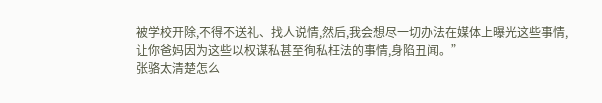被学校开除,不得不送礼、找人说情,然后,我会想尽一切办法在媒体上曝光这些事情,让你爸妈因为这些以权谋私甚至徇私枉法的事情,身陷丑闻。”
张骆太清楚怎么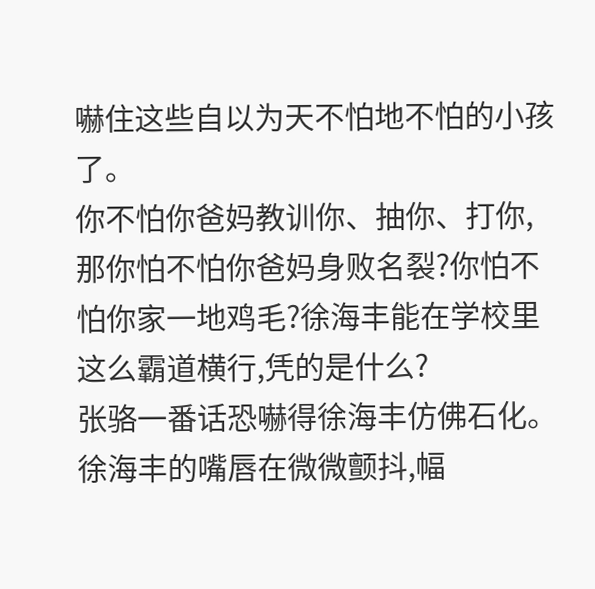嚇住这些自以为天不怕地不怕的小孩了。
你不怕你爸妈教训你、抽你、打你,那你怕不怕你爸妈身败名裂?你怕不怕你家一地鸡毛?徐海丰能在学校里这么霸道横行,凭的是什么?
张骆一番话恐嚇得徐海丰仿佛石化。
徐海丰的嘴唇在微微颤抖,幅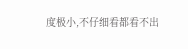度极小,不仔细看都看不出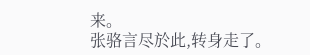来。
张骆言尽於此,转身走了。